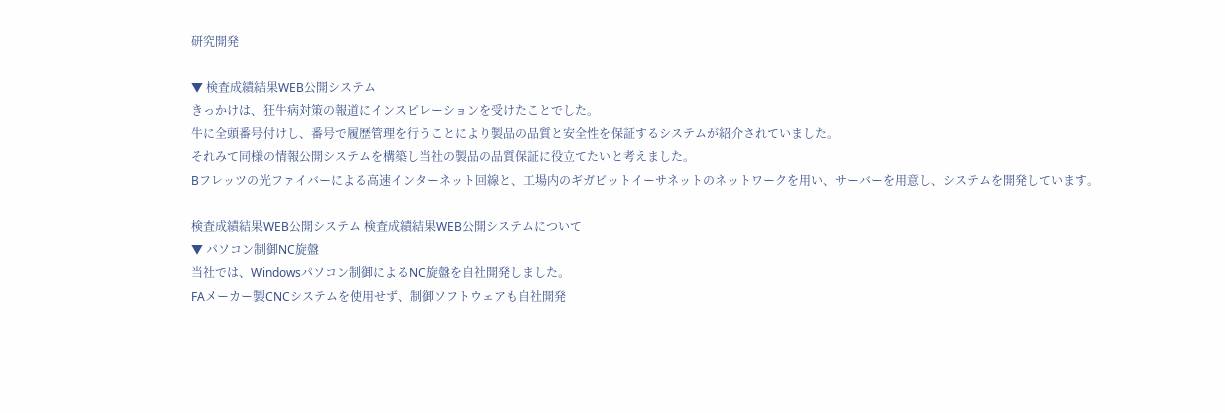研究開発

▼ 検査成績結果WEB公開システム
きっかけは、狂牛病対策の報道にインスピレーションを受けたことでした。
牛に全頭番号付けし、番号で履歴管理を行うことにより製品の品質と安全性を保証するシステムが紹介されていました。
それみて同様の情報公開システムを構築し当社の製品の品質保証に役立てたいと考えました。
Bフレッツの光ファイバーによる高速インターネット回線と、工場内のギガビットイーサネットのネットワークを用い、サーバーを用意し、システムを開発しています。

検査成績結果WEB公開システム 検査成績結果WEB公開システムについて
▼ パソコン制御NC旋盤
当社では、Windowsパソコン制御によるNC旋盤を自社開発しました。
FAメーカー製CNCシステムを使用せず、制御ソフトウェアも自社開発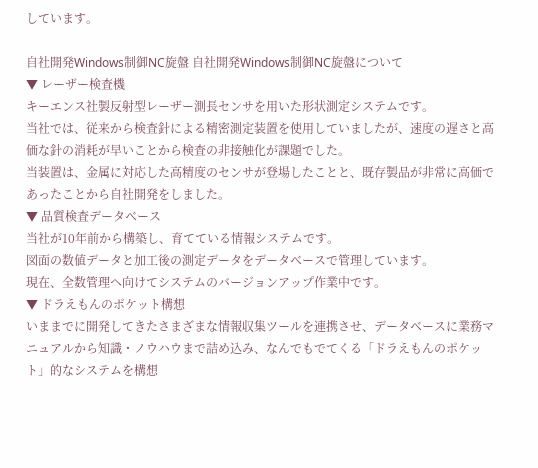しています。

自社開発Windows制御NC旋盤 自社開発Windows制御NC旋盤について
▼ レーザー検査機
キーエンス社製反射型レーザー測長センサを用いた形状測定システムです。
当社では、従来から検査針による精密測定装置を使用していましたが、速度の遅さと高価な針の消耗が早いことから検査の非接触化が課題でした。
当装置は、金属に対応した高精度のセンサが登場したことと、既存製品が非常に高価であったことから自社開発をしました。
▼ 品質検査データベース
当社が10年前から構築し、育てている情報システムです。
図面の数値データと加工後の測定データをデータベースで管理しています。
現在、全数管理へ向けてシステムのバージョンアップ作業中です。
▼ ドラえもんのポケット構想
いままでに開発してきたさまざまな情報収集ツールを連携させ、データベースに業務マニュアルから知識・ノウハウまで詰め込み、なんでもでてくる「ドラえもんのポケット」的なシステムを構想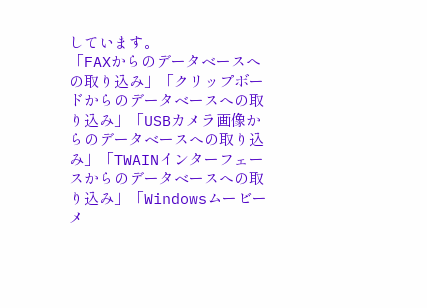しています。
「FAXからのデータベースへの取り込み」「クリップボードからのデータベースへの取り込み」「USBカメラ画像からのデータベースへの取り込み」「TWAINインターフェースからのデータベースへの取り込み」「Windowsムービーメ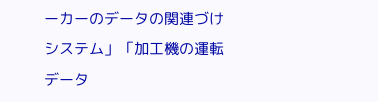ーカーのデータの関連づけシステム」「加工機の運転データ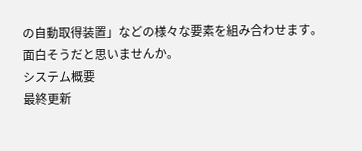の自動取得装置」などの様々な要素を組み合わせます。
面白そうだと思いませんか。
システム概要
最終更新